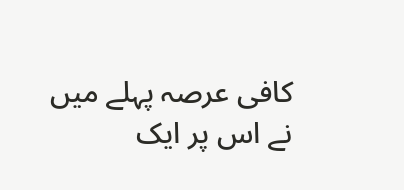کافی عرصہ پہلے میں نے اس پر ایک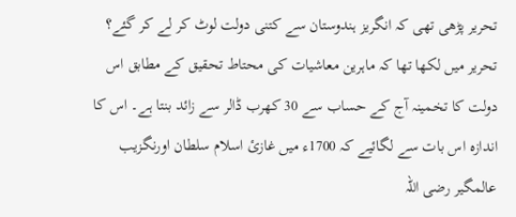تحریر پڑھی تھی کہ انگریز ہندوستان سے کتنی دولت لوٹ کر لے کر گئے؟ تحریر میں لکھا تھا کہ ماہرین معاشیات کی محتاط تحقیق کے مطابق اس دولت کا تخمینہ آج کے حساب سے 30 کھرب ڈالر سے زائد بنتا ہے۔ اس کا اندازہ اس بات سے لگائیے کہ 1700ء میں غازئ اسلام سلطان اورنگزیب عالمگیر رضی اللہ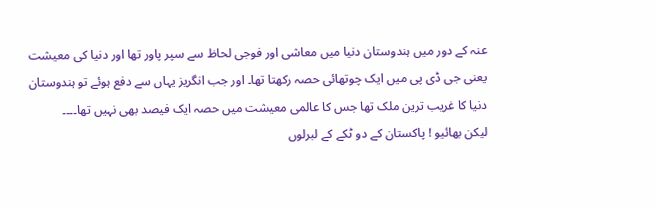عنہ کے دور میں ہندوستان دنیا میں معاشی اور فوجی لحاظ سے سپر پاور تھا اور دنیا کی معیشت یعنی جی ڈی پی میں ایک چوتھائی حصہ رکھتا تھا۔ اور جب انگریز یہاں سے دفع ہوئے تو ہندوستان دنیا کا غریب ترین ملک تھا جس کا عالمی معیشت میں حصہ ایک فیصد بھی نہیں تھا۔۔۔۔
لیکن بھائیو ! پاکستان کے دو ٹکے کے لبرلوں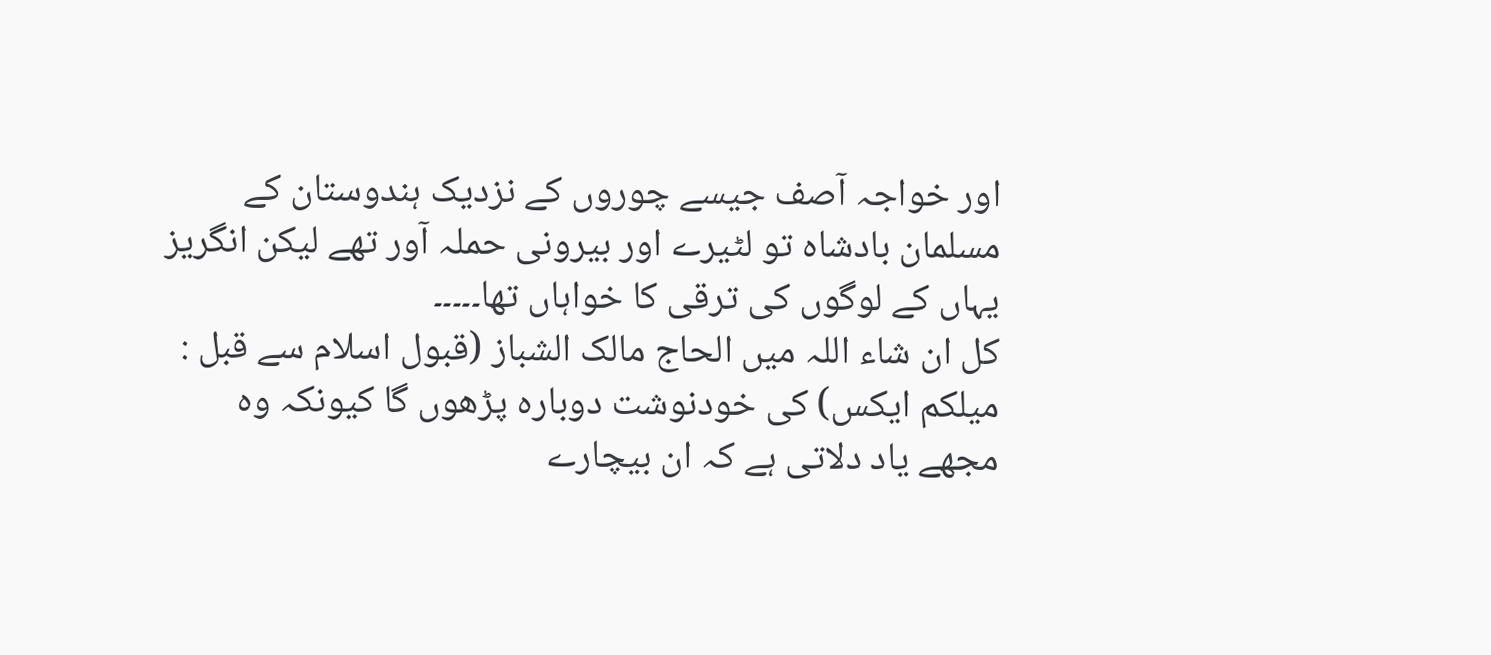اور خواجہ آصف جیسے چوروں کے نزدیک ہندوستان کے مسلمان بادشاہ تو لٹیرے اور بیرونی حملہ آور تھے لیکن انگریز یہاں کے لوگوں کی ترقی کا خواہاں تھا۔۔۔۔۔
کل ان شاء اللہ میں الحاج مالک الشباز (قبول اسلام سے قبل : میلکم ایکس) کی خودنوشت دوبارہ پڑھوں گا کیونکہ وہ مجھے یاد دلاتی ہے کہ ان بیچارے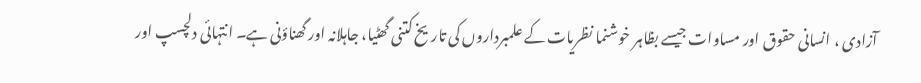آزادی ، انسانی حقوق اور مساوات جیسے بظاہر خوشنما نظریات کے علمبرداروں کی تاریخ کتنی گھٹیا، جاہلانہ اور گھناؤنی ہے۔ انتہائی دلچسپ اور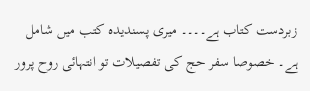زبردست کتاب ہے۔۔۔۔ میری پسندیدہ کتب میں شامل ہے۔ خصوصا سفر حج کی تفصیلات تو انتہائی روح پرور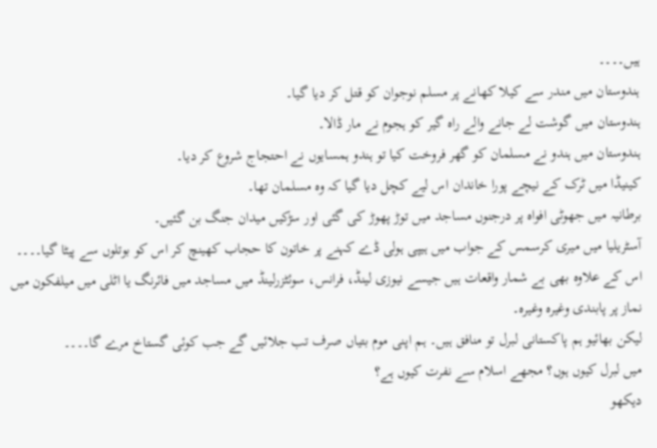ہیں۔۔۔۔
ہندوستان میں مندر سے کیلا کھانے پر مسلم نوجوان کو قتل کر دیا گیا۔
ہندوستان میں گوشت لے جانے والے راہ گیر کو ہجوم نے مار ڈالا۔
ہندوستان میں ہندو نے مسلمان کو گھر فروخت کیا تو ہندو ہمسایوں نے احتجاج شروع کر دیا۔
کینیڈا میں ٹرک کے نیچے پورا خاندان اس لیے کچل دیا گیا کہ وہ مسلمان تھا۔
برطانیہ میں جھوٹی افواہ پر درجنوں مساجد میں توڑ پھوڑ کی گئی اور سڑکیں میدان جنگ بن گئیں۔
آسٹریلیا میں میری کرسمس کے جواب میں ہیپی ہولی ڈے کہنے پر خاتون کا حجاب کھینچ کر اس کو بوتلوں سے پیٹا گیا۔۔۔۔
اس کے علاوہ بھی بے شمار واقعات ہیں جیسے نیوزی لینڈ، فرانس، سوئٹزرلینڈ میں مساجد میں فائرنگ یا اٹلی میں میلفکون میں نماز پر پابندی وغیرہ وغیرہ۔
لیکن بھائیو ہم پاکستانی لبرل تو منافق ہیں۔ ہم اپنی موم بتیاں صرف تب جلائیں گے جب کوئی گستاخ مرے گا۔۔۔۔
میں لبرل کیوں ہوں؟ مجھے اسلام سے نفرت کیوں ہے؟
دیکھو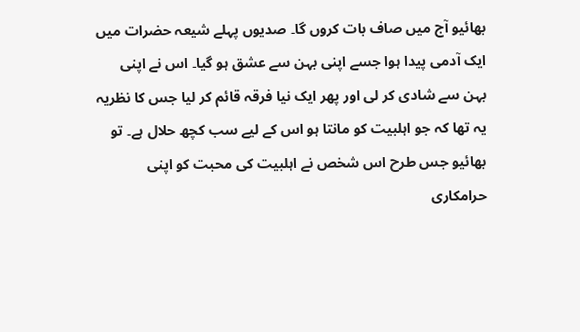بھائیو آج میں صاف بات کروں گا۔ صدیوں پہلے شیعہ حضرات میں ایک آدمی پیدا ہوا جسے اپنی بہن سے عشق ہو گیا۔ اس نے اپنی بہن سے شادی کر لی اور پھر ایک نیا فرقہ قائم کر لیا جس کا نظریہ یہ تھا کہ جو اہلبیت کو مانتا ہو اس کے لیے سب کچھ حلال ہے۔ تو بھائیو جس طرح اس شخص نے اہلبیت کی محبت کو اپنی حرامکاری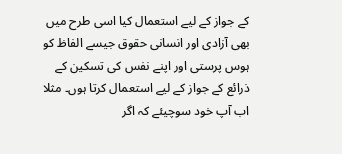کے جواز کے لیے استعمال کیا اسی طرح میں بھی آزادی اور انسانی حقوق جیسے الفاظ کو ہوس پرستی اور اپنے نفس کی تسکین کے ذرائع کے جواز کے لیے استعمال کرتا ہوں۔ مثلا اب آپ خود سوچیئے کہ اگر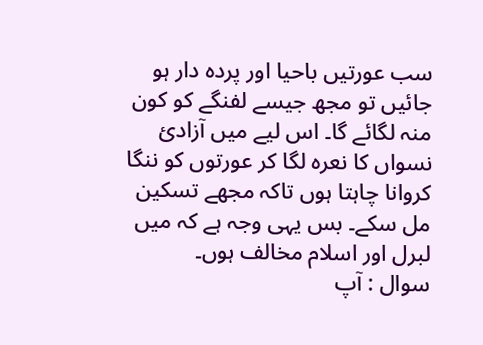سب عورتیں باحیا اور پردہ دار ہو جائیں تو مجھ جیسے لفنگے کو کون منہ لگائے گا۔ اس لیے میں آزادئ نسواں کا نعرہ لگا کر عورتوں کو ننگا کروانا چاہتا ہوں تاکہ مجھے تسکین مل سکے۔ بس یہی وجہ ہے کہ میں لبرل اور اسلام مخالف ہوں۔
سوال : آپ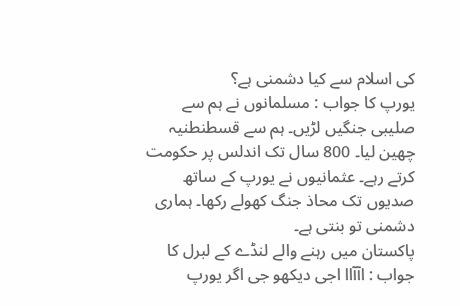کی اسلام سے کیا دشمنی ہے؟
یورپ کا جواب : مسلمانوں نے ہم سے صلیبی جنگیں لڑیں۔ ہم سے قسطنطنیہ چھین لیا۔ 800 سال تک اندلس پر حکومت کرتے رہے۔ عثمانیوں نے یورپ کے ساتھ صدیوں تک محاذ جنگ کھولے رکھا۔ ہماری دشمنی تو بنتی ہے۔
پاکستان میں رہنے والے لنڈے کے لبرل کا جواب : اآآاا اجی دیکھو جی اگر یورپ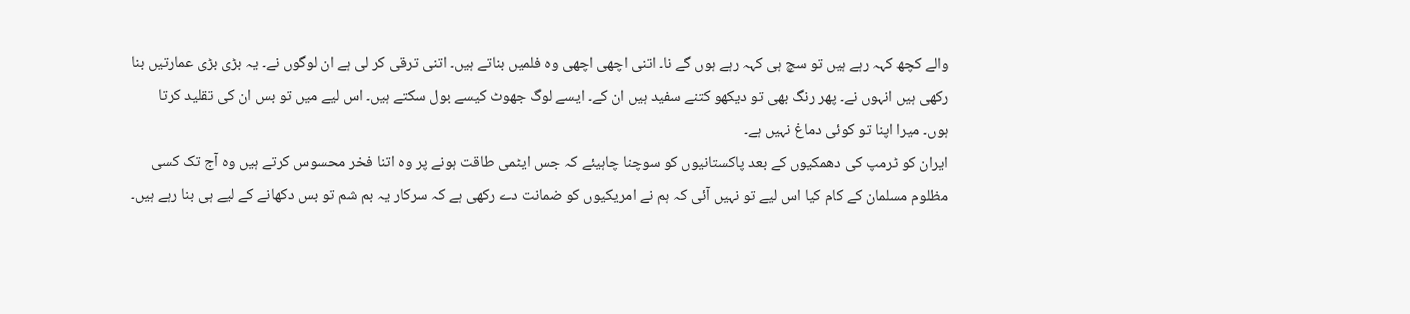والے کچھ کہہ رہے ہیں تو سچ ہی کہہ رہے ہوں گے نا۔ اتنی اچھی اچھی وہ فلمیں بناتے ہیں۔ اتنی ترقی کر لی ہے ان لوگوں نے۔ یہ بڑی بڑی عمارتیں بنا رکھی ہیں انہوں نے۔ پھر رنگ بھی تو دیکھو کتنے سفید ہیں ان کے۔ ایسے لوگ جھوٹ کیسے بول سکتے ہیں۔ اس لیے میں تو بس ان کی تقلید کرتا ہوں۔ میرا اپنا تو کوئی دماغ نہیں ہے۔
ایران کو ٹرمپ کی دھمکیوں کے بعد پاکستانیوں کو سوچنا چاہیئے کہ جس ایٹمی طاقت ہونے پر وہ اتنا فخر محسوس کرتے ہیں وہ آج تک کسی مظلوم مسلمان کے کام کیا اس لیے تو نہیں آئی کہ ہم نے امریکیوں کو ضمانت دے رکھی ہے کہ سرکار یہ بم شم تو بس دکھانے کے لیے ہی بنا رہے ہیں۔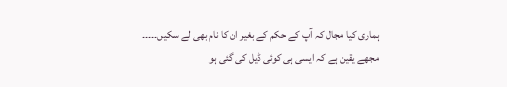ہماری کیا مجال کہ آپ کے حکم کے بغیر ان کا نام بھی لے سکیں۔۔۔۔۔
مجھے یقین ہے کہ ایسی ہی کوئی ڈیل کی گئی ہو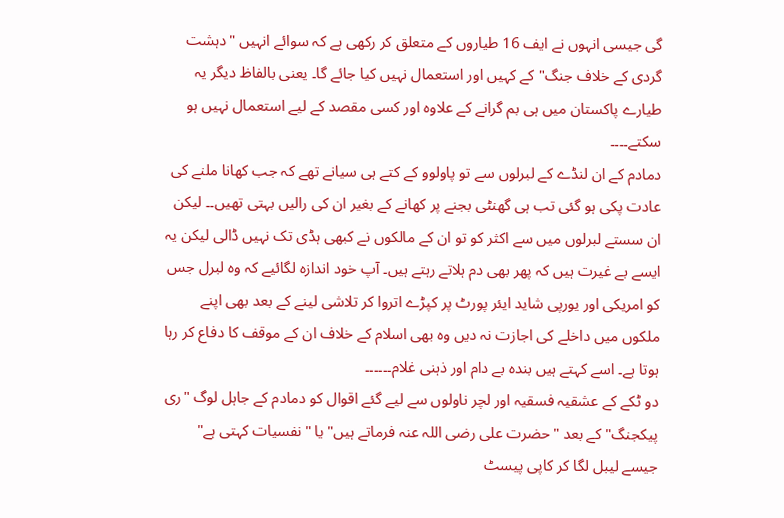گی جیسی انہوں نے ایف 16 طیاروں کے متعلق کر رکھی ہے کہ سوائے انہیں "دہشت گردی کے خلاف جنگ" کے کہیں اور استعمال نہیں کیا جائے گا۔ یعنی بالفاظ دیگر یہ طیارے پاکستان میں ہی بم گرانے کے علاوہ اور کسی مقصد کے لیے استعمال نہیں ہو سکتے۔۔۔۔
دمادم کے ان لنڈے کے لبرلوں سے تو پاولوو کے کتے ہی سیانے تھے کہ جب کھانا ملنے کی عادت پکی ہو گئی تب ہی گھنٹی بجنے پر کھانے کے بغیر ان کی رالیں بہتی تھیں۔۔ لیکن ان سستے لبرلوں میں سے اکثر کو تو ان کے مالکوں نے کبھی ہڈی تک نہیں ڈالی لیکن یہ ایسے بے غیرت ہیں کہ پھر بھی دم ہلاتے رہتے ہیں۔ آپ خود اندازہ لگائیے کہ وہ لبرل جس کو امریکی اور یورپی شاید ایئر پورٹ پر کپڑے اتروا کر تلاشی لینے کے بعد بھی اپنے ملکوں میں داخلے کی اجازت نہ دیں وہ بھی اسلام کے خلاف ان کے موقف کا دفاع کر رہا ہوتا ہے۔ اسے کہتے ہیں بندہ بے دام اور ذہنی غلام۔۔۔۔۔۔
دو ٹکے کے عشقیہ فسقیہ اور لچر ناولوں سے لیے گئے اقوال کو دمادم کے جاہل لوگ "ری پیکجنگ" کے بعد "حضرت علی رضی اللہ عنہ فرماتے ہیں" یا "نفسیات کہتی ہے" جیسے لیبل لگا کر کاپی پیسٹ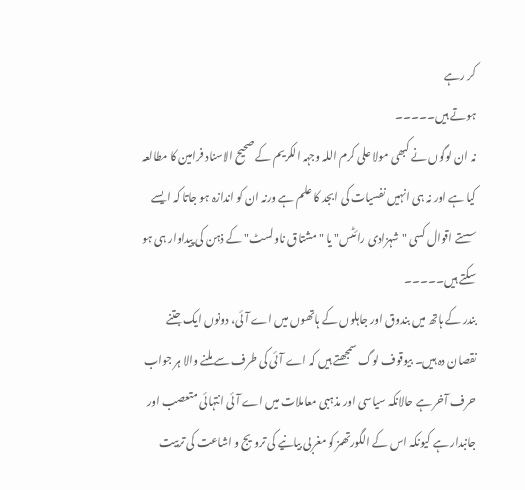کر رہے
ہوتے ہیں۔۔۔۔۔
نہ ان لوگوں نے کبھی مولا علی کرم اللہ وجہہ الکریم کے صحیح الاسناد فرامین کا مطالعہ کیا ہے اور نہ ہی انہیں نفسیات کی ابجد کا علم ہے ورنہ ان کو اندازہ ہو جاتا کہ ایسے سستے اقوال کسی "شہزادی رائٹس" یا "مشتاق ناولسٹ" کے ذہن کی پیداوار ہی ہو سکتے ہیں۔۔۔۔۔
بندر کے ہاتھ میں بندوق اور جاہلوں کے ہاتھوں میں اے آئی، دونوں ایک جتنے نقصان دہ ہیں۔ بیوقوف لوگ سمجھتے ہیں کہ اے آئی کی طرف سے ملنے والا ہر جواب حرف آخر ہے حالانکہ سیاسی اور مذہبی معاملات میں اے آئی انتہائی متعصب اور جانبدار ہے کیونکہ اس کے الگورتھمز کو مغربی بیانیے کی ترویج و اشاعت کی تربیت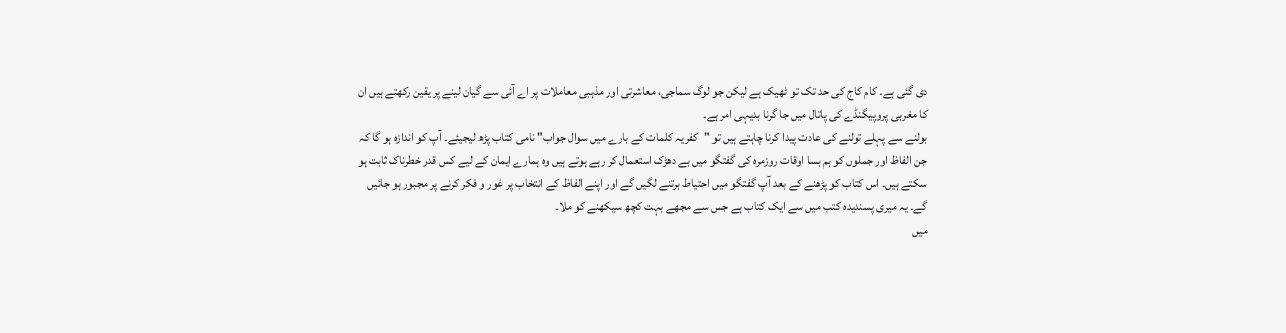دی گئی ہے۔ کام کاج کی حد تک تو ٹھیک ہے لیکن جو لوگ سماجی، معاشرتی اور مذہبی معاملات پر اے آئی سے گیان لینے پر یقین رکھتے ہیں ان کا مغربی پروپیگنڈے کی پاتال میں جا گرنا بدیہی امر ہے۔
بولنے سے پہلے تولنے کی عادت پیدا کرنا چاہتے ہیں تو "کفریہ کلمات کے بارے میں سوال جواب" نامی کتاب پڑھ لیجیئے۔ آپ کو اندازہ ہو گا کہ جن الفاظ اور جملوں کو ہم بسا اوقات روزمرہ کی گفتگو میں بے دھڑک استعمال کر رہے ہوتے ہیں وہ ہمارے ایمان کے لیے کس قدر خطرناک ثابت ہو سکتے ہیں۔ اس کتاب کو پڑھنے کے بعد آپ گفتگو میں احتیاط برتنے لگیں گے اور اپنے الفاظ کے انتخاب پر غور و فکر کرنے پر مجبور ہو جائیں گے۔ یہ میری پسندیدہ کتب میں سے ایک کتاب ہے جس سے مجھے بہت کچھ سیکھنے کو ملا۔
میں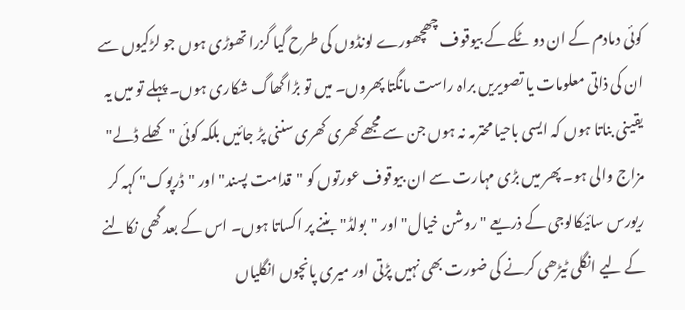کوئی دمادم کے ان دو ٹکے کے بیوقوف چھچھورے لونڈوں کی طرح گیا گزرا تھوڑی ہوں جو لڑکیوں سے ان کی ذاتی معلومات یا تصویریں براہ راست مانگتا پھروں۔ میں تو بڑا گھاگ شکاری ہوں۔ پہلے تو میں یہ یقینی بناتا ہوں کہ ایسی باحیا محترمہ نہ ہوں جن سے مجھے کھری کھری سننی پڑ جائیں بلکہ کوئی "کھلے ڈلے" مزاج والی ہو۔ پھر میں بڑی مہارت سے ان بیوقوف عورتوں کو "قدامت پسند" اور "ڈرپوک" کہہ کر ریورس سائیکالوجی کے ذریعے "روشن خیال" اور "بولڈ" بننے پر اکساتا ہوں۔ اس کے بعد گھی نکالنے کے لیے انگلی ٹیڑھی کرنے کی ضورت بھی نہیں پڑتی اور میری پانچوں انگلیاں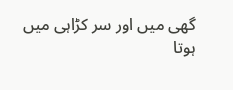گھی میں اور سر کڑاہی میں ہوتا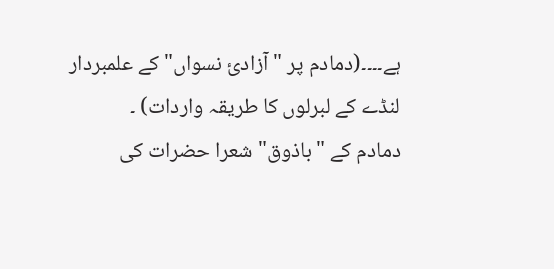ہے۔۔۔۔(دمادم پر "آزادئ نسواں" کے علمبردار لنڈے کے لبرلوں کا طریقہ واردات) ۔
دمادم کے "باذوق" شعرا حضرات کی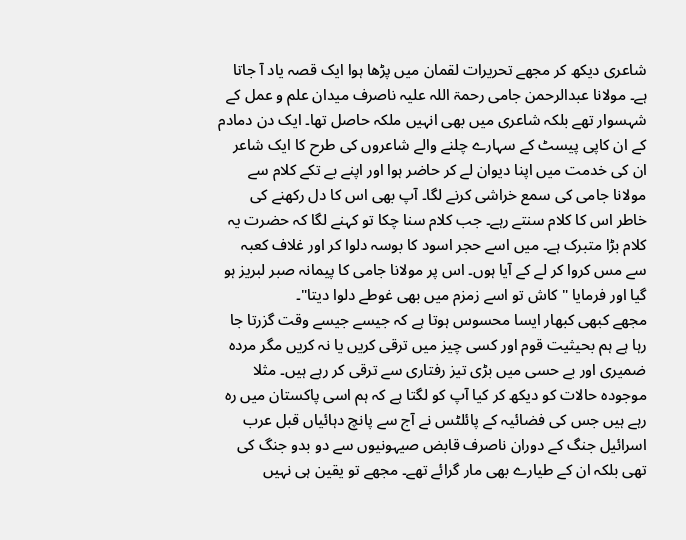شاعری دیکھ کر مجھے تحریرات لقمان میں پڑھا ہوا ایک قصہ یاد آ جاتا ہے۔ مولانا عبدالرحمن جامی رحمۃ اللہ علیہ ناصرف میدان علم و عمل کے شہسوار تھے بلکہ شاعری میں بھی انہیں ملکہ حاصل تھا۔ ایک دن دمادم کے ان کاپی پیسٹ کے سہارے چلنے والے شاعروں کی طرح کا ایک شاعر ان کی خدمت میں اپنا دیوان لے کر حاضر ہوا اور اپنے بے تکے کلام سے مولانا جامی کی سمع خراشی کرنے لگا۔ آپ بھی اس کا دل رکھنے کی خاطر اس کا کلام سنتے رہے۔ جب کلام سنا چکا تو کہنے لگا کہ حضرت یہ کلام بڑا متبرک ہے۔ میں اسے حجر اسود کا بوسہ دلوا کر اور غلاف کعبہ سے مس کروا کر لے کے آیا ہوں۔ اس پر مولانا جامی کا پیمانہ صبر لبریز ہو گیا اور فرمایا "کاش تو اسے زمزم میں بھی غوطے دلوا دیتا"۔
مجھے کبھی کبھار ایسا محسوس ہوتا ہے کہ جیسے جیسے وقت گزرتا جا رہا ہے ہم بحیثیت قوم اور کسی چیز میں ترقی کریں یا نہ کریں مگر مردہ ضمیری اور بے حسی میں بڑی تیز رفتاری سے ترقی کر رہے ہیں۔ مثلا موجودہ حالات کو دیکھ کر کیا آپ کو لگتا ہے کہ ہم اسی پاکستان میں رہ رہے ہیں جس کی فضائیہ کے پائلٹس نے آج سے پانچ دہائیاں قبل عرب اسرائیل جنگ کے دوران ناصرف قابض صیہونیوں سے دو بدو جنگ کی تھی بلکہ ان کے طیارے بھی مار گرائے تھے۔ مجھے تو یقین ہی نہیں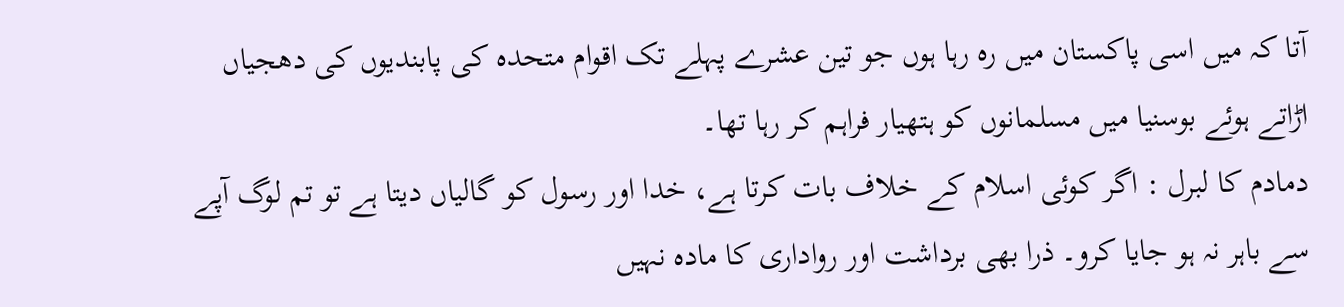آتا کہ میں اسی پاکستان میں رہ رہا ہوں جو تین عشرے پہلے تک اقوام متحدہ کی پابندیوں کی دھجیاں اڑاتے ہوئے بوسنیا میں مسلمانوں کو ہتھیار فراہم کر رہا تھا۔
دمادم کا لبرل : اگر کوئی اسلام کے خلاف بات کرتا ہے، خدا اور رسول کو گالیاں دیتا ہے تو تم لوگ آپے سے باہر نہ ہو جایا کرو۔ ذرا بھی برداشت اور رواداری کا مادہ نہیں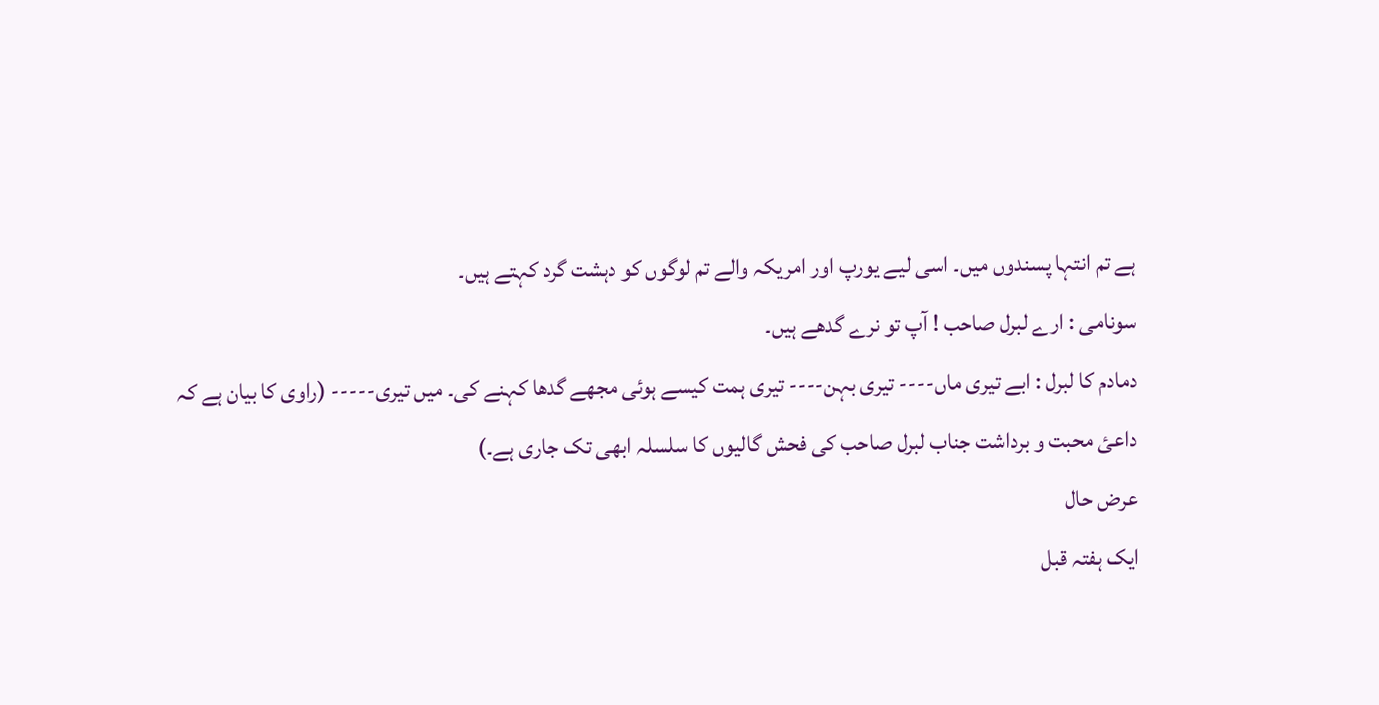ہے تم انتہا پسندوں میں۔ اسی لیے یورپ اور امریکہ والے تم لوگوں کو دہشت گرد کہتے ہیں۔
سونامی : ارے لبرل صاحب ! آپ تو نرے گدھے ہیں۔
دمادم کا لبرل : ابے تیری ماں---- تیری بہن---- تیری ہمت کیسے ہوئی مجھے گدھا کہنے کی۔ میں تیری----- (راوی کا بیان ہے کہ داعئ محبت و برداشت جناب لبرل صاحب کی فحش گالیوں کا سلسلہ ابھی تک جاری ہے۔)
عرض حال
ایک ہفتہ قبل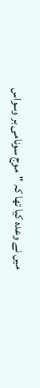میں نے وعدہ کیا تھا کہ "موج سونامی بر وسواس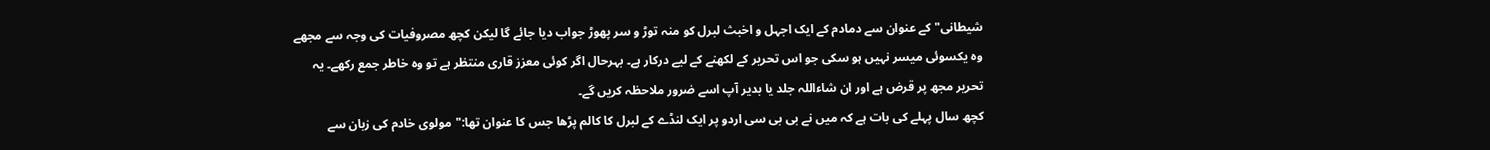شیطانی" کے عنوان سے دمادم کے ایک اجہل و اخبث لبرل کو منہ توڑ و سر پھوڑ جواب دیا جائے گا لیکن کچھ مصروفیات کی وجہ سے مجھے وہ یکسوئی میسر نہیں ہو سکی جو اس تحریر کے لکھنے کے لیے درکار ہے۔ بہرحال اگر کوئی معزز قاری منتظر ہے تو وہ خاطر جمع رکھے۔ یہ تحریر مجھ پر قرض ہے اور ان شاءاللہ جلد یا بدیر آپ اسے ضرور ملاحظہ کریں گے۔
کچھ سال پہلے کی بات ہے کہ میں نے بی بی سی اردو پر ایک لنڈے کے لبرل کا کالم پڑھا جس کا عنوان تھا:"مولوی خادم کی زبان سے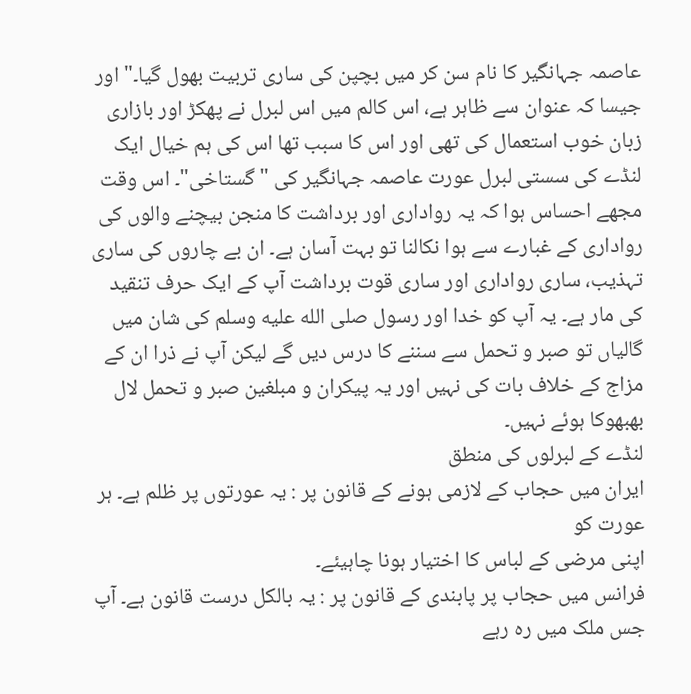عاصمہ جہانگیر کا نام سن کر میں بچپن کی ساری تربیت بھول گیا۔" اور جیسا کہ عنوان سے ظاہر ہے، اس کالم میں اس لبرل نے پھکڑ اور بازاری زبان خوب استعمال کی تھی اور اس کا سبب تھا اس کی ہم خیال ایک لنڈے کی سستی لبرل عورت عاصمہ جہانگیر کی "گستاخی"۔ اس وقت مجھے احساس ہوا کہ یہ رواداری اور برداشت کا منجن بیچنے والوں کی رواداری کے غبارے سے ہوا نکالنا تو بہت آسان ہے۔ ان بے چاروں کی ساری تہذیب، ساری رواداری اور ساری قوت برداشت آپ کے ایک حرف تنقید کی مار ہے۔ یہ آپ کو خدا اور رسول صلى الله عليه وسلم کی شان میں گالیاں تو صبر و تحمل سے سننے کا درس دیں گے لیکن آپ نے ذرا ان کے مزاج کے خلاف بات کی نہیں اور یہ پیکران و مبلغین صبر و تحمل لال بھبھوکا ہوئے نہیں۔
لنڈے کے لبرلوں کی منطق
ایران میں حجاب کے لازمی ہونے کے قانون پر : یہ عورتوں پر ظلم ہے۔ ہر عورت کو
اپنی مرضی کے لباس کا اختیار ہونا چاہیئے۔
فرانس میں حجاب پر پابندی کے قانون پر : یہ بالکل درست قانون ہے۔ آپ جس ملک میں رہ رہے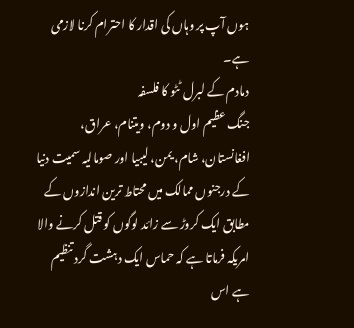ہوں آپ پر وہاں کی اقدار کا احترام کرنا لازمی ہے۔
دمادم کے لبرل ٹٹو کا فلسفہ
جنگ عظیم اول و دوم، ویتنام، عراق، افغانستان، شام، یمن، لیبیا اور صومالیہ سمیت دنیا کے درجنوں ممالک میں محتاط ترین اندازوں کے مطابق ایک کروڑ سے زائد لوگوں کو قتل کرنے والا امریکہ فرماتا ہے کہ حماس ایک دہشت گرد تنظیم ہے اس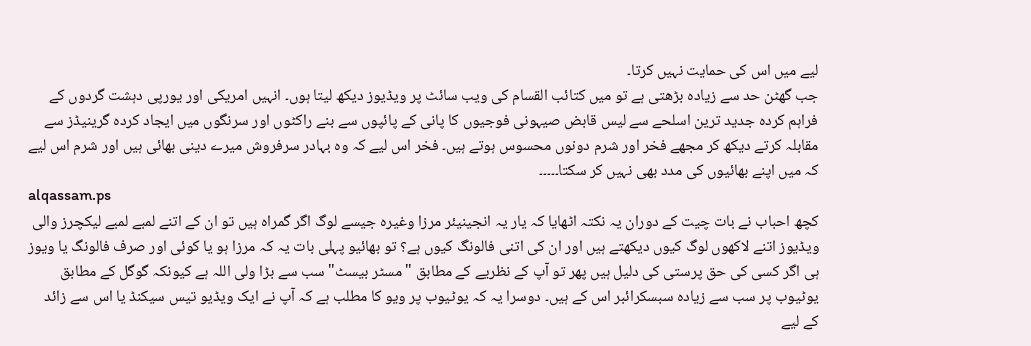لیے میں اس کی حمایت نہیں کرتا۔
جب گھٹن حد سے زیادہ بڑھتی ہے تو میں کتائب القسام کی ویب سائٹ پر ویڈیوز دیکھ لیتا ہوں۔ انہیں امریکی اور یورپی دہشت گردوں کے فراہم کردہ جدید ترین اسلحے سے لیس قابض صیہونی فوجیوں کا پانی کے پائپوں سے بنے راکٹوں اور سرنگوں میں ایجاد کردہ گرینیڈز سے مقابلہ کرتے دیکھ کر مجھے فخر اور شرم دونوں محسوس ہوتے ہیں۔ فخر اس لیے کہ وہ بہادر سرفروش میرے دینی بھائی ہیں اور شرم اس لیے کہ میں اپنے بھائیوں کی مدد بھی نہیں کر سکتا۔۔۔۔۔
alqassam.ps
کچھ احباب نے بات چیت کے دوران یہ نکتہ اٹھایا کہ یار یہ انجینیئر مرزا وغیرہ جیسے لوگ اگر گمراہ ہیں تو ان کے اتنے لمبے لمبے لیکچرز والی ویڈیوز اتنے لاکھوں لوگ کیوں دیکھتے ہیں اور ان کی اتنی فالونگ کیوں ہے؟ تو بھائیو پہلی بات یہ کہ مرزا ہو یا کوئی اور صرف فالونگ یا ویوز ہی اگر کسی کی حق پرستی کی دلیل ہیں پھر تو آپ کے نظریے کے مطابق "مسٹر بیسٹ" سب سے بڑا ولی اللہ ہے کیونکہ گوگل کے مطابق یوٹیوب پر سب سے زیادہ سبسکرائبر اس کے ہیں۔ دوسرا یہ کہ یوٹیوب پر ویو کا مطلب ہے کہ آپ نے ایک ویڈیو تیس سیکنڈ یا اس سے زائد کے لیے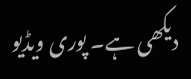دیکھی ہے۔ پوری ویڈیو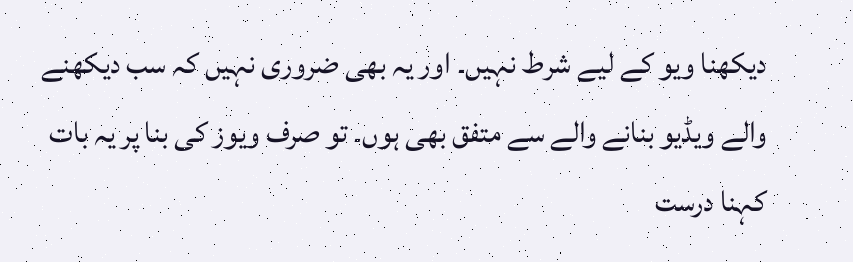دیکھنا ویو کے لیے شرط نہیں۔ اور یہ بھی ضروری نہیں کہ سب دیکھنے والے ویڈیو بنانے والے سے متفق بھی ہوں۔ تو صرف ویوز کی بنا پر یہ بات کہنا درست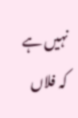نہیں ہے کہ فلاں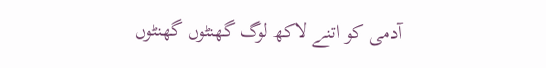آدمی کو اتنے لاکھ لوگ گھنٹوں گھنٹوں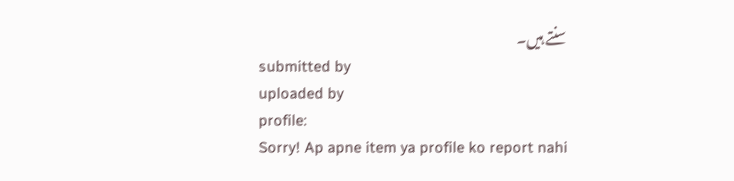سنتے ہیں۔
submitted by
uploaded by
profile:
Sorry! Ap apne item ya profile ko report nahi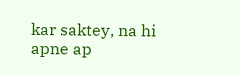kar saktey, na hi apne ap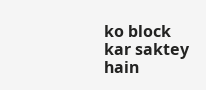ko block kar saktey hain